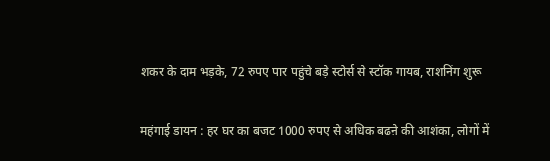शकर के दाम भड़के, 72 रुपए पार पहुंचे बड़े स्टोर्स से स्टॉक गायब, राशनिंग शुरू

महंगाई डायन : हर घर का बजट 1000 रुपए से अधिक बढऩे की आशंका, लोगों में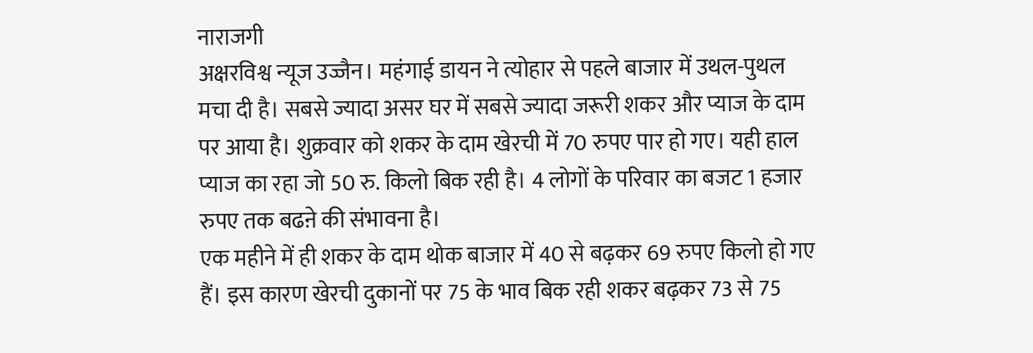नाराजगी
अक्षरविश्व न्यूज उज्जैन। महंगाई डायन ने त्योहार से पहले बाजार में उथल-पुथल मचा दी है। सबसे ज्यादा असर घर में सबसे ज्यादा जरूरी शकर और प्याज के दाम पर आया है। शुक्रवार को शकर के दाम खेरची में 70 रुपए पार हो गए। यही हाल प्याज का रहा जो 50 रु. किलो बिक रही है। 4 लोगों के परिवार का बजट 1 हजार रुपए तक बढऩे की संभावना है।
एक महीने में ही शकर के दाम थोक बाजार में 40 से बढ़कर 69 रुपए किलो हो गए हैं। इस कारण खेरची दुकानों पर 75 के भाव बिक रही शकर बढ़कर 73 से 75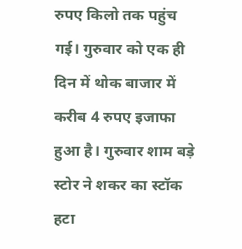रुपए किलो तक पहुंच गई। गुरुवार को एक ही दिन में थोक बाजार में करीब 4 रुपए इजाफा हुआ है। गुरुवार शाम बड़े स्टोर ने शकर का स्टॉक हटा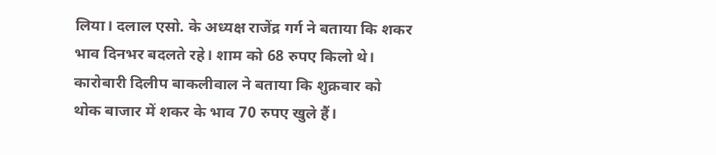लिया। दलाल एसो. के अध्यक्ष राजेंद्र गर्ग ने बताया कि शकर भाव दिनभर बदलते रहे। शाम को 68 रुपए किलो थे। कारोबारी दिलीप बाकलीवाल ने बताया कि शुक्रवार को थोक बाजार में शकर के भाव 70 रुपए खुले हैं।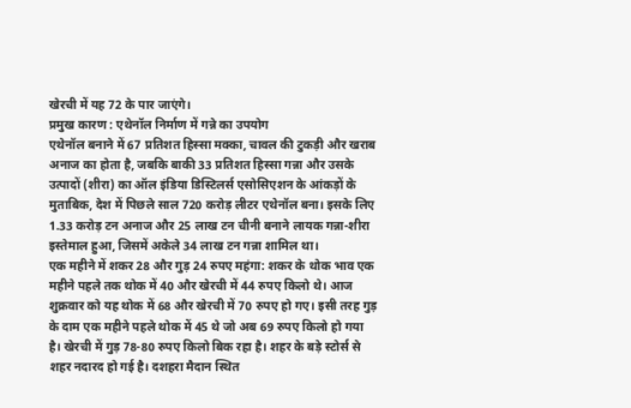खेरची में यह 72 के पार जाएंगे।
प्रमुख कारण : एथेनॉल निर्माण में गन्ने का उपयोग
एथेनॉल बनाने में 67 प्रतिशत हिस्सा मक्का, चावल की टुकड़ी और खराब अनाज का होता है, जबकि बाकी 33 प्रतिशत हिस्सा गन्ना और उसके उत्पादों (शीरा) का ऑल इंडिया डिस्टिलर्स एसोसिएशन के आंकड़ों के मुताबिक, देश में पिछले साल 720 करोड़ लीटर एथेनॉल बना। इसके लिए 1.33 करोड़ टन अनाज और 25 लाख टन चीनी बनाने लायक गन्ना-शीरा इस्तेमाल हुआ, जिसमें अकेले 34 लाख टन गन्ना शामिल था।
एक महीने में शकर 28 और गुड़ 24 रुपए महंगा: शकर के थोक भाव एक महीने पहले तक थोक में 40 और खेरची में 44 रुपए किलो थे। आज शुक्रवार को यह थोक में 68 और खेरची में 70 रुपए हो गए। इसी तरह गुड़ के दाम एक महीने पहले थोक में 45 थे जो अब 69 रुपए किलो हो गया है। खेरची में गुड़ 78-80 रुपए किलो बिक रहा है। शहर के बड़े स्टोर्स से शहर नदारद हो गई है। दशहरा मैदान स्थित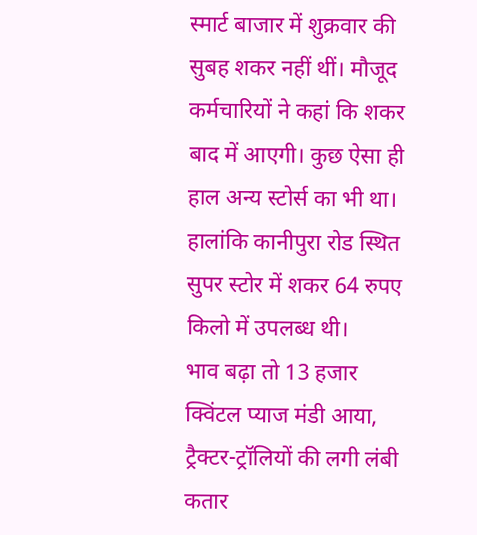स्मार्ट बाजार में शुक्रवार की सुबह शकर नहीं थीं। मौजूद कर्मचारियों ने कहां कि शकर बाद में आएगी। कुछ ऐसा ही हाल अन्य स्टोर्स का भी था। हालांकि कानीपुरा रोड स्थित सुपर स्टोर में शकर 64 रुपए किलो में उपलब्ध थी।
भाव बढ़ा तो 13 हजार क्विंटल प्याज मंडी आया, ट्रैक्टर-ट्रॉलियों की लगी लंबी कतार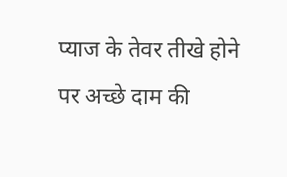प्याज के तेवर तीखे होने पर अच्छे दाम की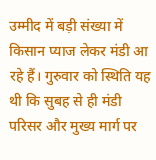उम्मीद में बड़ी संख्या में किसान प्याज लेकर मंडी आ रहे हैं। गुरुवार को स्थिति यह थी कि सुबह से ही मंडी परिसर और मुख्य मार्ग पर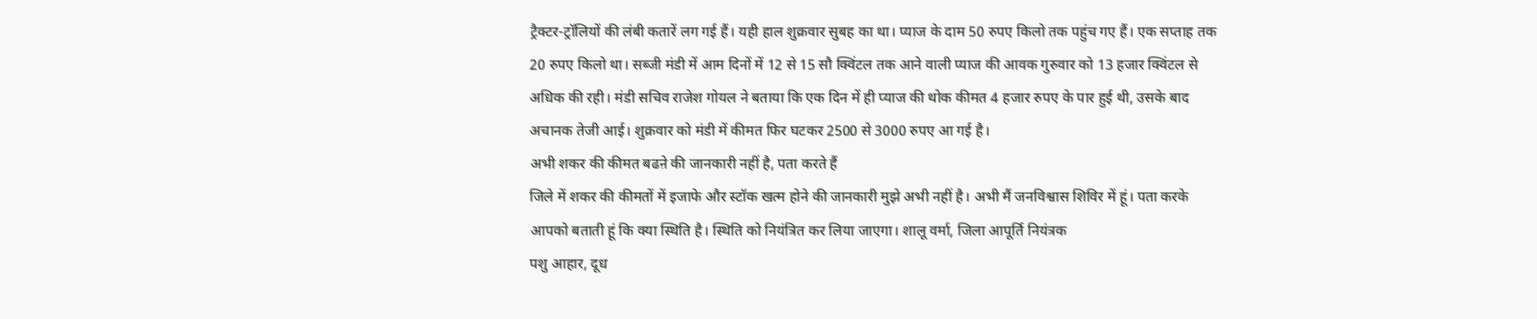ट्रैक्टर-ट्रॉलियों की लंबी कतारें लग गई हैं। यही हाल शुक्रवार सुबह का था। प्याज के दाम 50 रुपए किलो तक पहुंच गए हैं। एक सप्ताह तक 20 रुपए किलो था। सब्जी मंडी में आम दिनों में 12 से 15 सौ क्विंटल तक आने वाली प्याज की आवक गुरुवार को 13 हजार क्विंटल से अधिक की रही। मंडी सचिव राजेश गोयल ने बताया कि एक दिन में ही प्याज की थोक कीमत 4 हजार रुपए के पार हुई थी, उसके बाद अचानक तेजी आई। शुक्रवार को मंडी में कीमत फिर घटकर 2500 से 3000 रुपए आ गई है।
अभी शकर की कीमत बढऩे की जानकारी नहीं है, पता करते हैं
जिले में शकर की कीमतों में इजाफे और स्टॉक खत्म होने की जानकारी मुझे अभी नहीं है। अभी मैं जनविश्वास शिविर में हूं। पता करके आपको बताती हूं कि क्या स्थिति है। स्थिति को नियंत्रित कर लिया जाएगा। शालू वर्मा, जिला आपूर्ति नियंत्रक
पशु आहार, दूध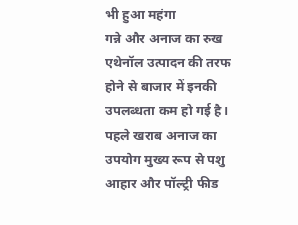भी हुआ महंगा
गन्ने और अनाज का रुख एथेनॉल उत्पादन की तरफ होने से बाजार में इनकी उपलब्धता कम हो गई है। पहले खराब अनाज का उपयोग मुख्य रूप से पशु आहार और पॉल्ट्री फीड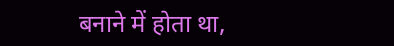बनाने में होता था,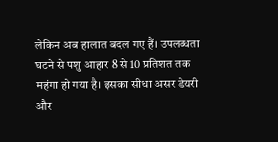लेकिन अब हालात बदल गए हैं। उपलब्धता घटने से पशु आहार 8 से 10 प्रतिशत तक महंगा हो गया है। इसका सीधा असर डेयरी और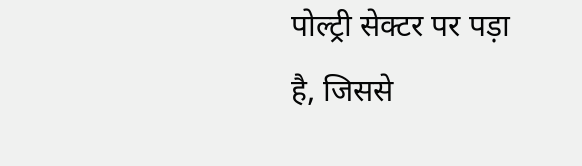पोल्ट्री सेक्टर पर पड़ा है, जिससे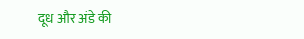दूध और अंडे की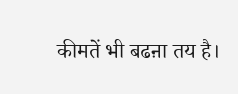कीमतें भी बढऩा तय है।